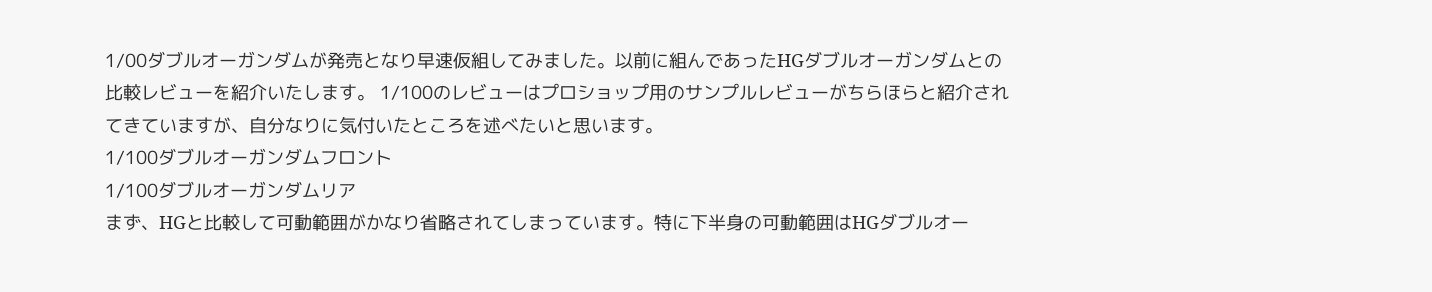1/00ダブルオーガンダムが発売となり早速仮組してみました。以前に組んであったHGダブルオーガンダムとの比較レビューを紹介いたします。 1/100のレビューはプロショップ用のサンプルレビューがちらほらと紹介されてきていますが、自分なりに気付いたところを述べたいと思います。
1/100ダブルオーガンダムフロント
1/100ダブルオーガンダムリア
まず、HGと比較して可動範囲がかなり省略されてしまっています。特に下半身の可動範囲はHGダブルオー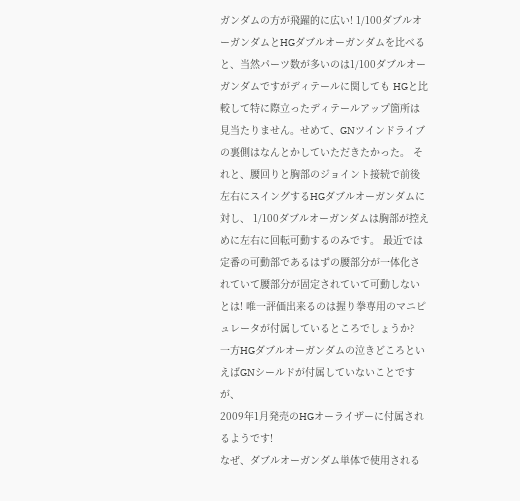ガンダムの方が飛躍的に広い! 1/100ダブルオーガンダムとHGダブルオーガンダムを比べると、当然パーツ数が多いのは1/100ダブルオーガンダムですがディテールに関しても HGと比較して特に際立ったディテールアップ箇所は見当たりません。せめて、GNツインドライブの裏側はなんとかしていただきたかった。 それと、腰回りと胸部のジョイント接続で前後左右にスイングするHGダブルオーガンダムに対し、 1/100ダブルオーガンダムは胸部が控えめに左右に回転可動するのみです。 最近では定番の可動部であるはずの腰部分が一体化されていて腰部分が固定されていて可動しないとは! 唯一評価出来るのは握り拳専用のマニピュレータが付属しているところでしょうか?
一方HGダブルオーガンダムの泣きどころといえばGNシールドが付属していないことですが、
2009年1月発売のHGオーライザーに付属されるようです!
なぜ、ダブルオーガンダム単体で使用される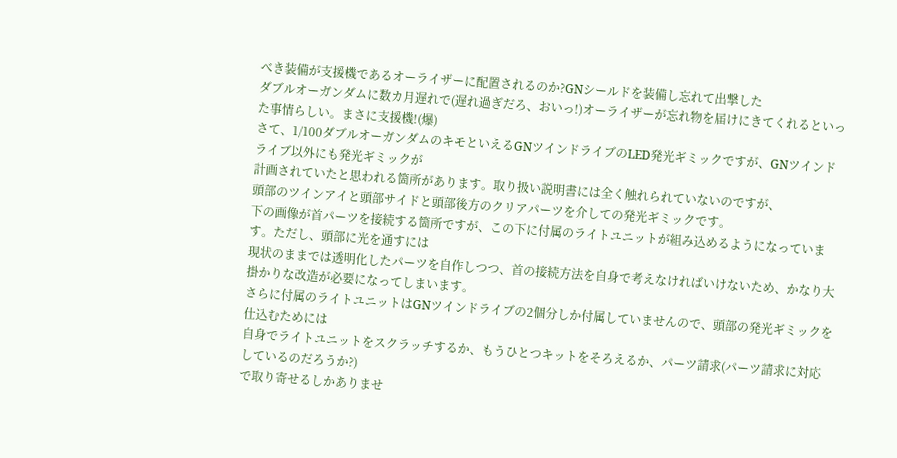べき装備が支援機であるオーライザーに配置されるのか?GNシールドを装備し忘れて出撃した
ダブルオーガンダムに数カ月遅れで(遅れ過ぎだろ、おいっ!)オーライザーが忘れ物を届けにきてくれるといった事情らしい。まさに支援機!(爆)
さて、1/100ダブルオーガンダムのキモといえるGNツインドライブのLED発光ギミックですが、GNツインドライブ以外にも発光ギミックが
計画されていたと思われる箇所があります。取り扱い説明書には全く触れられていないのですが、
頭部のツインアイと頭部サイドと頭部後方のクリアパーツを介しての発光ギミックです。
下の画像が首パーツを接続する箇所ですが、この下に付属のライトユニットが組み込めるようになっています。ただし、頭部に光を通すには
現状のままでは透明化したパーツを自作しつつ、首の接続方法を自身で考えなければいけないため、かなり大掛かりな改造が必要になってしまいます。
さらに付属のライトユニットはGNツインドライブの2個分しか付属していませんので、頭部の発光ギミックを仕込むためには
自身でライトユニットをスクラッチするか、もうひとつキットをそろえるか、パーツ請求(パーツ請求に対応しているのだろうか?)
で取り寄せるしかありませ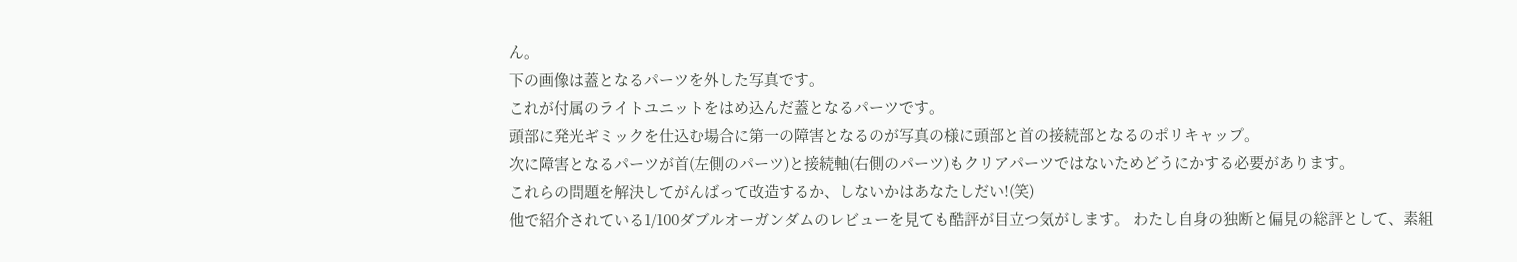ん。
下の画像は蓋となるパーツを外した写真です。
これが付属のライトユニットをはめ込んだ蓋となるパーツです。
頭部に発光ギミックを仕込む場合に第一の障害となるのが写真の様に頭部と首の接続部となるのポリキャップ。
次に障害となるパーツが首(左側のパーツ)と接続軸(右側のパーツ)もクリアパーツではないためどうにかする必要があります。
これらの問題を解決してがんばって改造するか、しないかはあなたしだい!(笑)
他で紹介されている1/100ダブルオーガンダムのレビューを見ても酷評が目立つ気がします。 わたし自身の独断と偏見の総評として、素組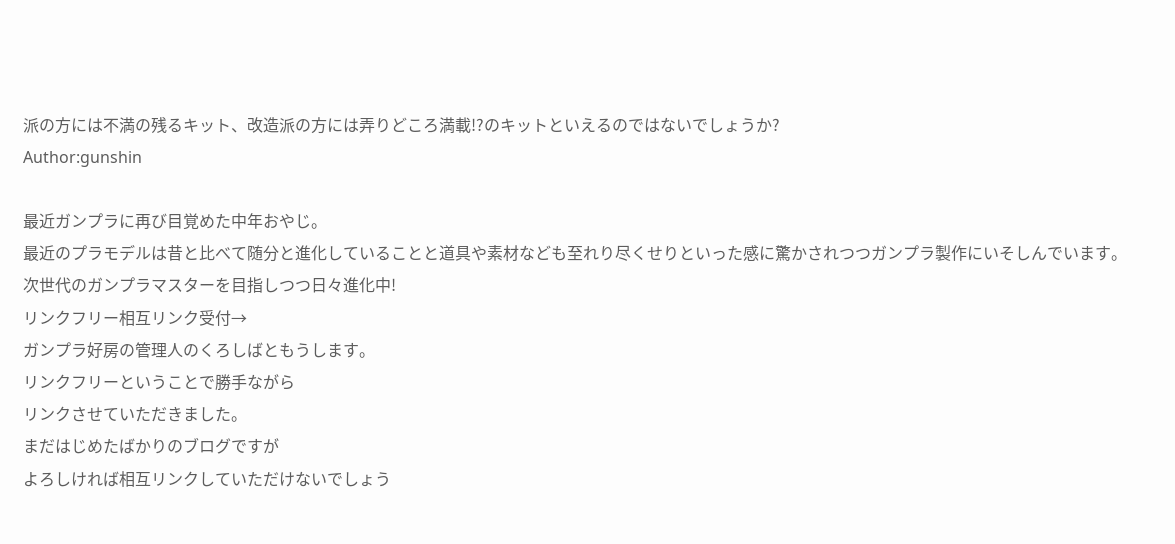派の方には不満の残るキット、改造派の方には弄りどころ満載!?のキットといえるのではないでしょうか?
Author:gunshin

最近ガンプラに再び目覚めた中年おやじ。
最近のプラモデルは昔と比べて随分と進化していることと道具や素材なども至れり尽くせりといった感に驚かされつつガンプラ製作にいそしんでいます。
次世代のガンプラマスターを目指しつつ日々進化中!
リンクフリー相互リンク受付→
ガンプラ好房の管理人のくろしばともうします。
リンクフリーということで勝手ながら
リンクさせていただきました。
まだはじめたばかりのブログですが
よろしければ相互リンクしていただけないでしょう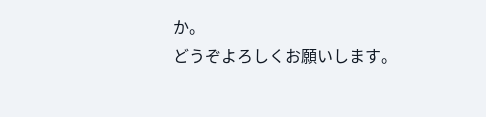か。
どうぞよろしくお願いします。